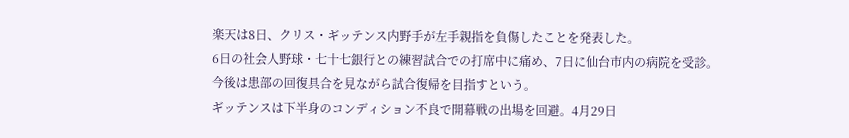楽天は8日、クリス・ギッテンス内野手が左手親指を負傷したことを発表した。
6日の社会人野球・七十七銀行との練習試合での打席中に痛め、7日に仙台市内の病院を受診。今後は患部の回復具合を見ながら試合復帰を目指すという。
ギッテンスは下半身のコンディション不良で開幕戦の出場を回避。4月29日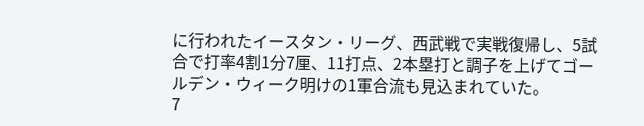に行われたイースタン・リーグ、西武戦で実戦復帰し、5試合で打率4割1分7厘、11打点、2本塁打と調子を上げてゴールデン・ウィーク明けの1軍合流も見込まれていた。
7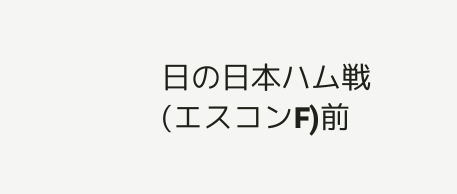日の日本ハム戦(エスコンF)前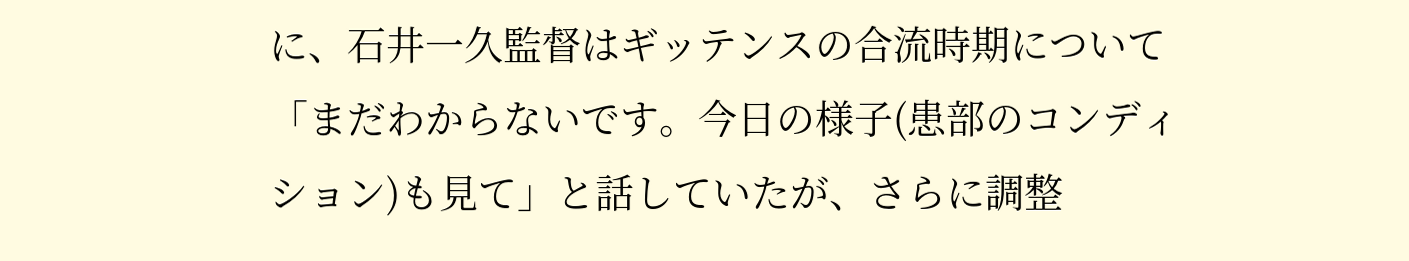に、石井一久監督はギッテンスの合流時期について「まだわからないです。今日の様子(患部のコンディション)も見て」と話していたが、さらに調整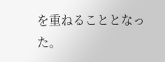を重ねることとなった。